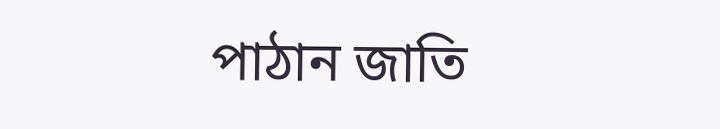পাঠান জাতি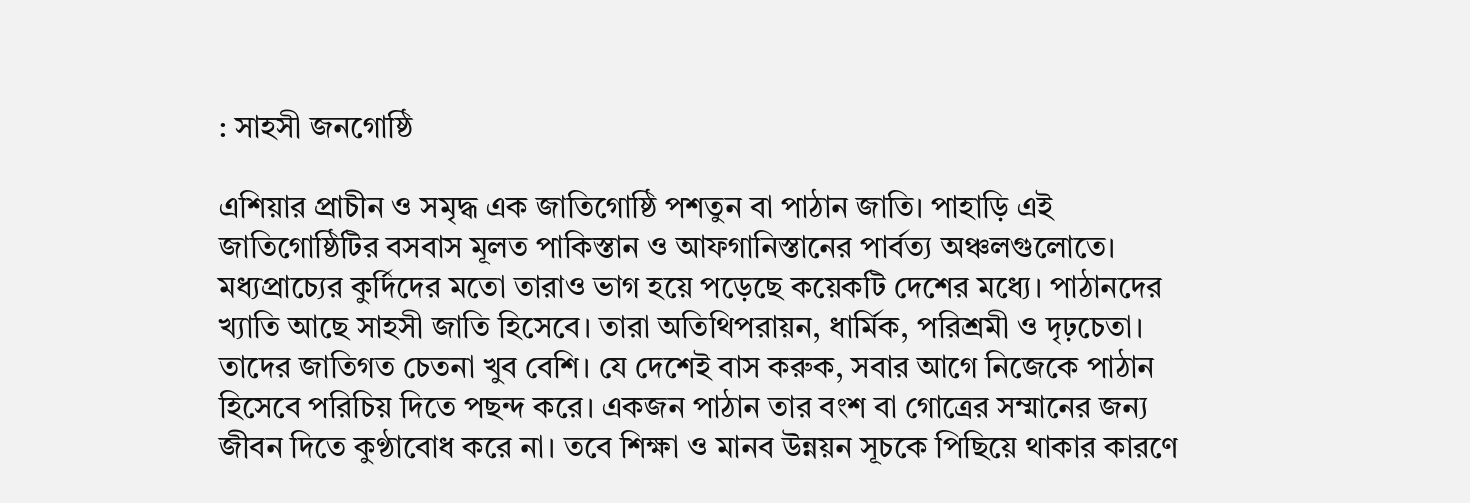: সাহসী জনগোষ্ঠি

এশিয়ার প্রাচীন ও সমৃদ্ধ এক জাতিগোষ্ঠি পশতুন বা পাঠান জাতি। পাহাড়ি এই জাতিগোষ্ঠিটির বসবাস মূলত পাকিস্তান ও আফগানিস্তানের পার্বত্য অঞ্চলগুলোতে। মধ্যপ্রাচ্যের কুর্দিদের মতো তারাও ভাগ হয়ে পড়েছে কয়েকটি দেশের মধ্যে। পাঠানদের খ্যাতি আছে সাহসী জাতি হিসেবে। তারা অতিথিপরায়ন, ধার্মিক, পরিশ্রমী ও দৃঢ়চেতা। তাদের জাতিগত চেতনা খুব বেশি। যে দেশেই বাস করুক, সবার আগে নিজেকে পাঠান হিসেবে পরিচিয় দিতে পছন্দ করে। একজন পাঠান তার বংশ বা গোত্রের সম্মানের জন্য জীবন দিতে কুণ্ঠাবোধ করে না। তবে শিক্ষা ও মানব উন্নয়ন সূচকে পিছিয়ে থাকার কারণে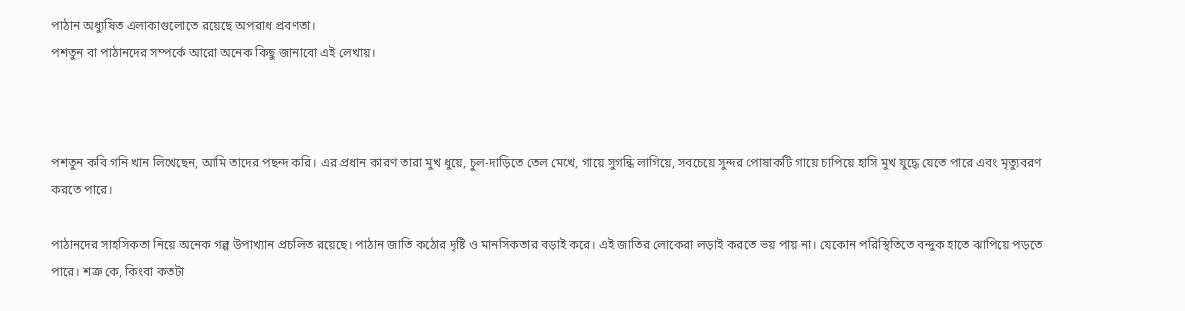পাঠান অধ্যুষিত এলাকাগুলোতে রয়েছে অপরাধ প্রবণতা।
পশতুন বা পাঠানদের সম্পর্কে আরো অনেক কিছু জানাবো এই লেখায়।



পশতুন কবি গনি খান লিখেছেন, আমি তাদের পছন্দ করি। এর প্রধান কারণ তারা মুখ ধুয়ে, চুল-দাড়িতে তেল মেখে, গায়ে সুগন্ধি লাগিয়ে, সবচেয়ে সুন্দর পোষাকটি গায়ে চাপিয়ে হাসি মুখ যুদ্ধে যেতে পারে এবং মৃত্যুবরণ করতে পারে।

পাঠানদের সাহসিকতা নিয়ে অনেক গল্প উপাখ্যান প্রচলিত রয়েছে। পাঠান জাতি কঠোর দৃষ্টি ও মানসিকতার বড়াই করে। এই জাতির লোকেরা লড়াই করতে ভয় পায় না। যেকোন পরিস্থিতিতে বন্দুক হাতে ঝাপিয়ে পড়তে পারে। শত্রু কে, কিংবা কতটা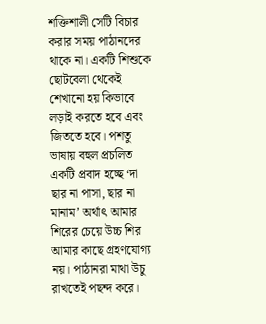শক্তিশালী সেটি বিচার করার সময় পাঠানদের থাকে না। একটি শিশুকে ছোটবেলা থেকেই শেখানো হয় কিভাবে লড়াই করতে হবে এবং জিততে হবে। পশতু ভাষায় বহুল প্রচলিত একটি প্রবাদ হচ্ছে ‘দা ছার না পাসা, ছার না মানাম’ অর্থাৎ আমার শিরের চেয়ে উচ্চ শির আমার কাছে গ্রহণযোগ্য নয়। পাঠানরা মাথা উচু রাখতেই পছন্দ করে।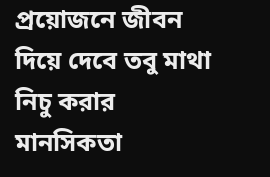প্রয়োজনে জীবন দিয়ে দেবে তবু মাথা নিচু করার মানসিকতা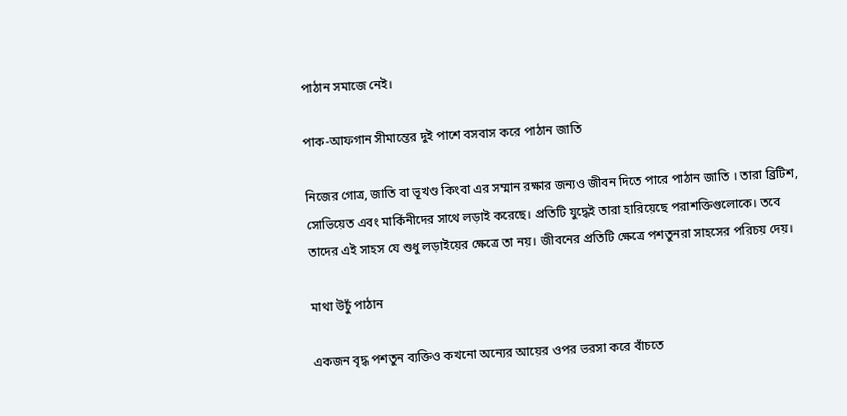পাঠান সমাজে নেই।

পাক-আফগান সীমান্তের দুই পাশে বসবাস করে পাঠান জাতি

নিজের গোত্র, জাতি বা ভূখণ্ড কিংবা এর সম্মান রক্ষার জন্যও জীবন দিতে পারে পাঠান জাতি । তারা ব্রিটিশ, সোভিয়েত এবং মার্কিনীদের সাথে লড়াই করেছে। প্রতিটি যুদ্ধেই তারা হারিয়েছে পরাশক্তিগুলোকে। তবে তাদের এই সাহস যে শুধু লড়াইয়ের ক্ষেত্রে তা নয়। জীবনের প্রতিটি ক্ষেত্রে পশতুনরা সাহসের পরিচয় দেয়।

মাথা উচুঁ পাঠান

একজন বৃদ্ধ পশতুন ব্যক্তিও কখনো অন্যের আয়ের ওপর ভরসা করে বাঁচতে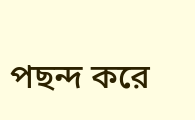পছন্দ করে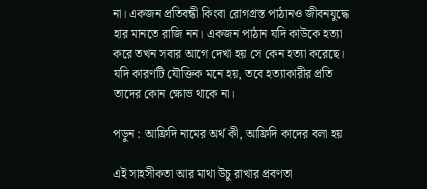না। একজন প্রতিবন্ধী কিংবা রোগগ্রস্ত পাঠানও জীবনযুদ্ধে হার মানতে রাজি নন। একজন পাঠান যদি কাউকে হত্যা করে তখন সবার আগে দেখা হয় সে কেন হত্যা করেছে। যদি কারণটি যৌক্তিক মনে হয়, তবে হত্যাকারীর প্রতি তাদের কোন ক্ষোভ থাকে না।

পড়ুন : আফ্রিদি নামের অর্থ কী, আফ্রিদি কাদের বলা হয়

এই সাহসীকতা আর মাথা উচু রাখার প্রবণতা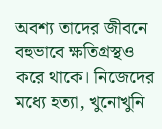অবশ্য তাদের জীবনে বহুভাবে ক্ষতিগ্রস্থও করে থাকে। নিজেদের মধ্যে হত্যা, খুনোখুনি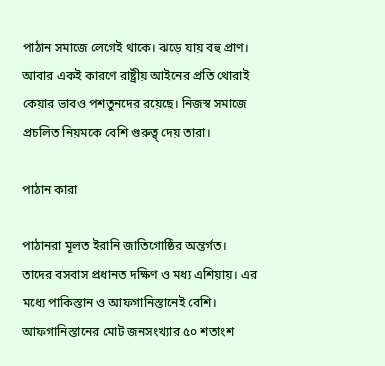পাঠান সমাজে লেগেই থাকে। ঝড়ে যায় বহু প্রাণ। আবার একই কারণে রাষ্ট্রীয় আইনের প্রতি থোরাই কেয়ার ভাবও পশতুনদের রয়েছে। নিজস্ব সমাজে প্রচলিত নিয়মকে বেশি গুরুত্ব্ দেয় তারা।

পাঠান কারা

পাঠানরা মূলত ইরানি জাতিগোষ্ঠির অন্তর্গত। তাদের বসবাস প্রধানত দক্ষিণ ও মধ্য এশিয়ায়। এর মধ্যে পাকিস্তান ও আফগানিস্তানেই বেশি। আফগানিস্তানের মোট জনসংখ্যার ৫০ শতাংশ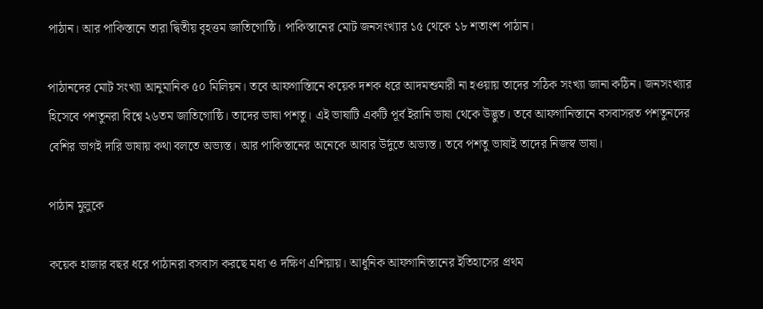পাঠান। আর পাকিস্তানে তারা দ্বিতীয় বৃহত্তম জাতিগোষ্ঠি। পাকিস্তানের মোট জনসংখ্যার ১৫ থেকে ১৮ শতাংশ পাঠান।

পাঠানদের মোট সংখ্যা আনুমানিক ৫০ মিলিয়ন। তবে আফগাস্তিানে কয়েক দশক ধরে আদমশুমারী না হওয়ায় তাদের সঠিক সংখ্যা জানা কঠিন। জনসংখ্যার হিসেবে পশতুনরা বিশ্বে ২৬তম জাতিগোষ্ঠি। তাদের ভাষা পশতু। এই ভাষাটি একটি পূর্ব ইরানি ভাষা থেকে উদ্ভুত। তবে আফগানিস্তানে বসবাসরত পশতুনদের বেশির ভাগই দারি ভাষায় কথা বলতে অভ্যস্ত। আর পাকিস্তানের অনেকে আবার উর্দুতে অভ্যস্ত। তবে পশতু ভাষাই তাদের নিজস্ব ভাষা।

পাঠান মুলুকে

কয়েক হাজার বছর ধরে পাঠানরা বসবাস করছে মধ্য ও দক্ষিণ এশিয়ায়। আধুনিক আফগানিস্তানের ইতিহাসের প্রথম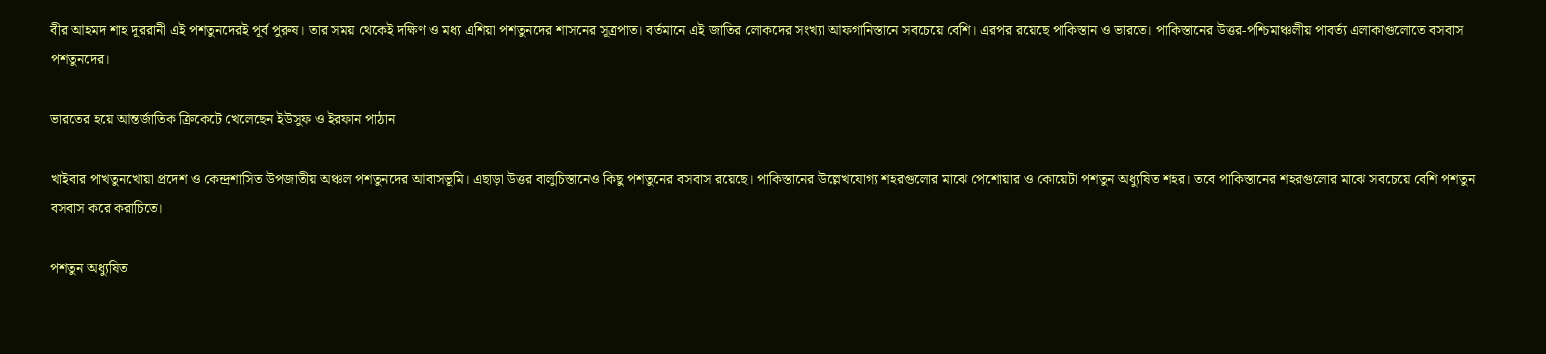বীর আহমদ শাহ দূররানী এই পশতুনদেরই পূর্ব পুরুষ। তার সময় থেকেই দক্ষিণ ও মধ্য এশিয়া পশতুনদের শাসনের সূত্রপাত। বর্তমানে এই জাতির লোকদের সংখ্যা আফগানিস্তানে সবচেয়ে বেশি। এরপর রয়েছে পাকিস্তান ও ভারতে। পাকিস্তানের উত্তর-পশ্চিমাঞ্চলীয় পাবর্ত্য এলাকাগুলোতে বসবাস পশতুনদের।

ভারতের হয়ে আন্তর্জাতিক ক্রিকেটে খেলেছেন ইউসুফ ও ইরফান পাঠান

খাইবার পাখতুনখোয়া প্রদেশ ও কেন্দ্রশাসিত উপজাতীয় অঞ্চল পশতুনদের আবাসভূমি। এছাড়া উত্তর বালুচিস্তানেও কিছু পশতুনের বসবাস রয়েছে। পাকিস্তানের উল্লেখযোগ্য শহরগুলোর মাঝে পেশোয়ার ও কোয়েটা পশতুন অধ্যুষিত শহর। তবে পাকিস্তানের শহরগুলোর মাঝে সবচেয়ে বেশি পশতুন বসবাস করে করাচিতে।

পশতুন অধ্যুষিত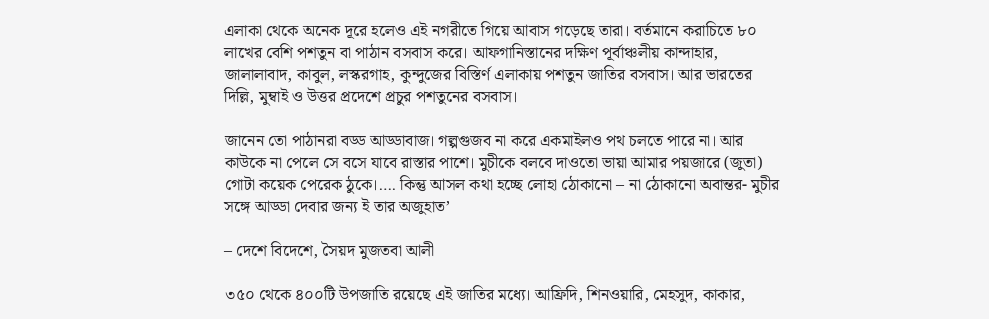এলাকা থেকে অনেক দূরে হলেও এই নগরীতে গিয়ে আবাস গড়েছে তারা। বর্তমানে করাচিতে ৮০ লাখের বেশি পশতুন বা পাঠান বসবাস করে। আফগানিস্তানের দক্ষিণ পূর্বাঞ্চলীয় কান্দাহার, জালালাবাদ, কাবুল, লস্করগাহ, কুন্দুজের বিস্তির্ণ এলাকায় পশতুন জাতির বসবাস। আর ভারতের দিল্লি, মুম্বাই ও উত্তর প্রদেশে প্রচুর পশতুনের বসবাস।

জানেন তো পাঠানরা বড্ড আড্ডাবাজ। গল্পগুজব না করে একমাইলও পথ চলতে পারে না। আর কাউকে না পেলে সে বসে যাবে রাস্তার পাশে। মুচীকে বলবে দাওতো ভায়া আমার পয়জারে (জুতা) গোটা কয়েক পেরেক ঠুকে।…. কিন্তু আসল কথা হচ্ছে লোহা ঠোকানো – না ঠোকানো অবান্তর- মুচীর সঙ্গে আড্ডা দেবার জন্য ই তার অজুহাত’

– দেশে বিদেশে, সৈয়দ মুজতবা আলী

৩৫০ থেকে ৪০০টি উপজাতি রয়েছে এই জাতির মধ্যে। আফ্রিদি, শিনওয়ারি, মেহসুদ, কাকার,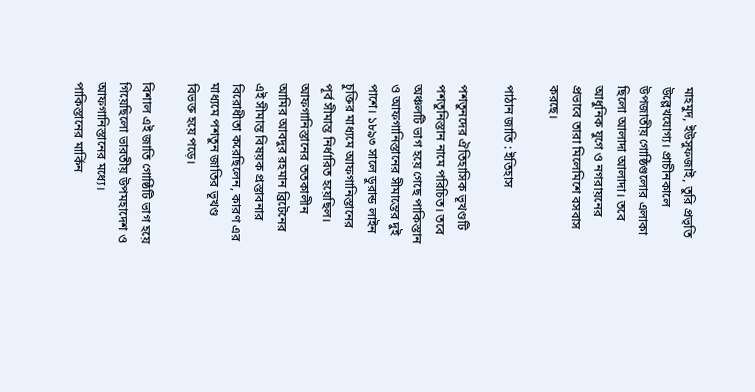মাহমুদ, ইউসুফজাই, তুরি প্রভৃতি উল্লেখযোগ্য। প্রাচীনকালে উপজাতীয় গোষ্ঠিগুলোর এলাকা ছিলো আলাদা আলাদা। তবে আধুনিক যুগে ও নগরায়নের প্রভাবে তারা মিলেমিশে বসবাস করছে।

পাঠান জাতি : ইতিহাস

পশতুনদের ঐতিহাসিক ভূখণ্ডটি পশতুনিস্তান নামে পরিচিত। তবে অঞ্চলটি ভাগ হয়ে গেছে পাকিস্তান ও আফগানিস্তানের সীমান্তের দুই পাশে। ১৮৯৩ সালে ডুরান্ড লাইন চুক্তির মাধ্যমে আফগানিস্তানের পূর্ব সীমান্ত নির্ধারিত হয়েছিল। আফগানিস্তানের ততকালীন আমির আবদুর রহমান ব্রিটেনের এই সীমান্ত বিষয়ক প্রস্তাবনার বিরোধীতা করেছিলেন, কারণ এর মাধ্যমে পশতুন জাতির ভূখণ্ড বিভক্ত হয়ে পড়ে।

বিশাল এই জাতি গোষ্ঠিটি ভাগ হয়ে গিয়েছিলো ভারতীয় উপমহাদেশ ও আফগানিস্তানের মধ্যে। পাকিস্তানের মার্কিন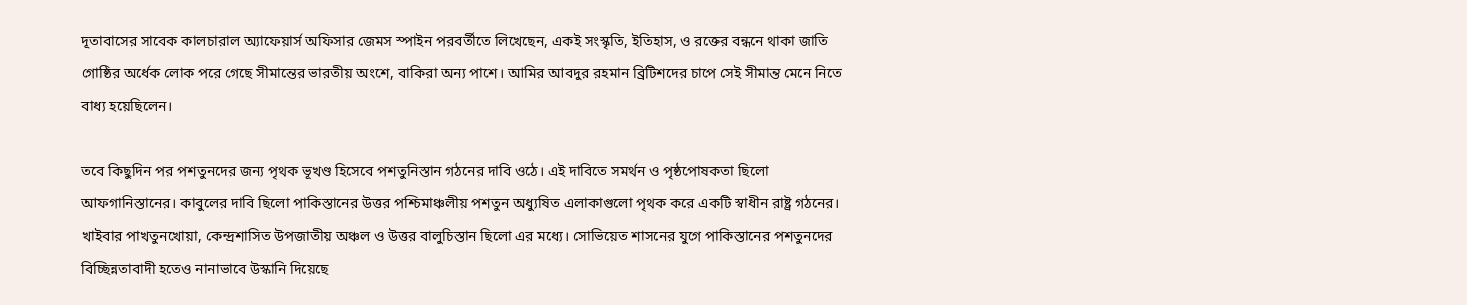দূতাবাসের সাবেক কালচারাল অ্যাফেয়ার্স অফিসার জেমস স্পাইন পরবর্তীতে লিখেছেন, একই সংস্কৃতি, ইতিহাস, ও রক্তের বন্ধনে থাকা জাতি গোষ্ঠির অর্ধেক লোক পরে গেছে সীমান্তের ভারতীয় অংশে, বাকিরা অন্য পাশে। আমির আবদুর রহমান ব্রিটিশদের চাপে সেই সীমান্ত মেনে নিতে বাধ্য হয়েছিলেন।

তবে কিছুদিন পর পশতুনদের জন্য পৃথক ভূখণ্ড হিসেবে পশতুনিস্তান গঠনের দাবি ওঠে। এই দাবিতে সমর্থন ও পৃষ্ঠপোষকতা ছিলো আফগানিস্তানের। কাবুলের দাবি ছিলো পাকিস্তানের উত্তর পশ্চিমাঞ্চলীয় পশতুন অধ্যুষিত এলাকাগুলো পৃথক করে একটি স্বাধীন রাষ্ট্র গঠনের। খাইবার পাখতুনখোয়া, কেন্দ্রশাসিত উপজাতীয় অঞ্চল ও উত্তর বালুচিস্তান ছিলো এর মধ্যে। সোভিয়েত শাসনের যুগে পাকিস্তানের পশতুনদের বিচ্ছিন্নতাবাদী হতেও নানাভাবে উস্কানি দিয়েছে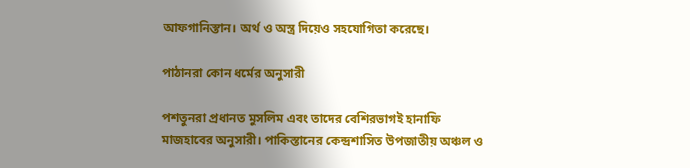আফগানিস্তান। অর্থ ও অস্ত্র দিয়েও সহযোগিতা করেছে।

পাঠানরা কোন ধর্মের অনুসারী

পশতুনরা প্রধানত মুসলিম এবং তাদের বেশিরভাগই হানাফি মাজহাবের অনুসারী। পাকিস্তানের কেন্দ্রশাসিত উপজাতীয় অঞ্চল ও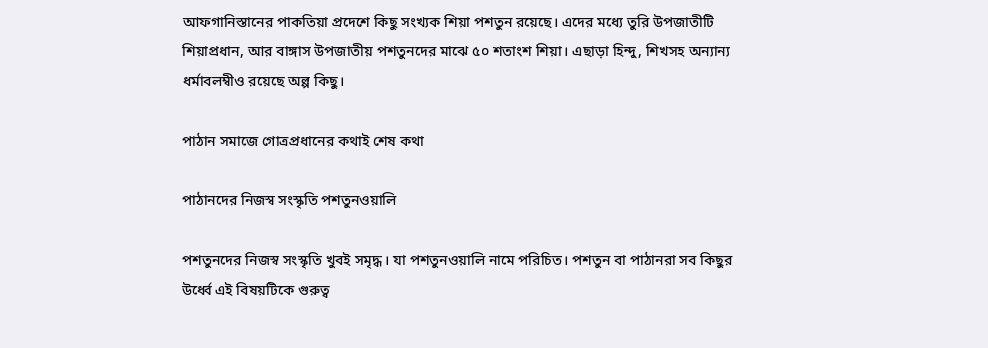আফগানিস্তানের পাকতিয়া প্রদেশে কিছু সংখ্যক শিয়া পশতুন রয়েছে। এদের মধ্যে তুরি উপজাতীটি শিয়াপ্রধান, আর বাঙ্গাস উপজাতীয় পশতুনদের মাঝে ৫০ শতাংশ শিয়া। এছাড়া হিন্দু, শিখসহ অন্যান্য ধর্মাবলম্বীও রয়েছে অল্প কিছু।

পাঠান সমাজে গোত্রপ্রধানের কথাই শেষ কথা

পাঠানদের নিজস্ব সংস্কৃতি পশতুনওয়ালি

পশতুনদের নিজস্ব সংস্কৃতি খুবই সমৃদ্ধ। যা পশতুনওয়ালি নামে পরিচিত। পশতুন বা পাঠানরা সব কিছুর উর্ধ্বে এই বিষয়টিকে গুরুত্ব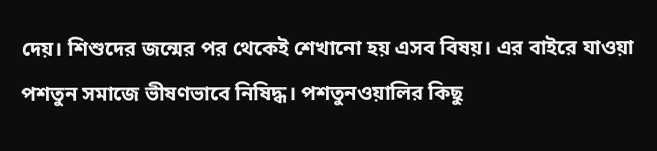দেয়। শিশুদের জন্মের পর থেকেই শেখানো হয় এসব বিষয়। এর বাইরে যাওয়া পশতুন সমাজে ভীষণভাবে নিষিদ্ধ। পশতুনওয়ালির কিছু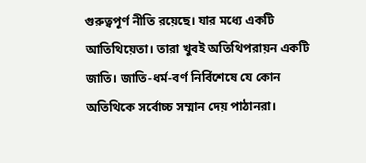গুরুত্বপূর্ণ নীতি রয়েছে। যার মধ্যে একটি আতিথিয়েতা। তারা খুবই অতিথিপরায়ন একটি জাতি। জাতি-ধর্ম-বর্ণ নির্বিশেষে যে কোন অতিথিকে সর্বোচ্চ সম্মান দেয় পাঠানরা।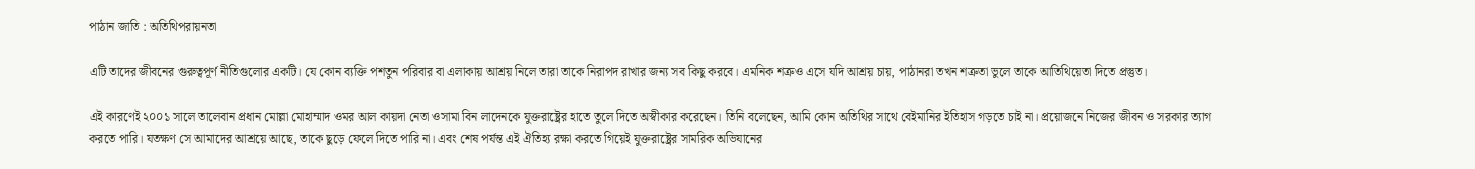পাঠান জাতি : অতিথিপরায়নতা

এটি তাদের জীবনের গুরুত্বপূর্ণ নীতিগুলোর একটি। যে কোন ব্যক্তি পশতুন পরিবার বা এলাকায় আশ্রয় নিলে তারা তাকে নিরাপদ রাখার জন্য সব কিছু করবে। এমনিক শত্রুও এসে যদি আশ্রয় চায়, পাঠানরা তখন শত্রুতা ভুলে তাকে আতিথিয়েতা দিতে প্রস্তুত।

এই কারণেই ২০০১ সালে তালেবান প্রধান মোল্লা মোহাম্মাদ ওমর আল কায়দা নেতা ওসামা বিন লাদেনকে যুক্তরাষ্ট্রের হাতে তুলে দিতে অস্বীকার করেছেন। তিনি বলেছেন, আমি কোন অতিথির সাথে বেইমানির ইতিহাস গড়তে চাই না। প্রয়োজনে নিজের জীবন ও সরকার ত্যাগ করতে পারি। যতক্ষণ সে আমাদের আশ্রয়ে আছে, তাকে ছুড়ে ফেলে দিতে পারি না। এবং শেষ পর্যন্ত এই ঐতিহ্য রক্ষা করতে গিয়েই যুক্তরাষ্ট্রের সামরিক অভিযানের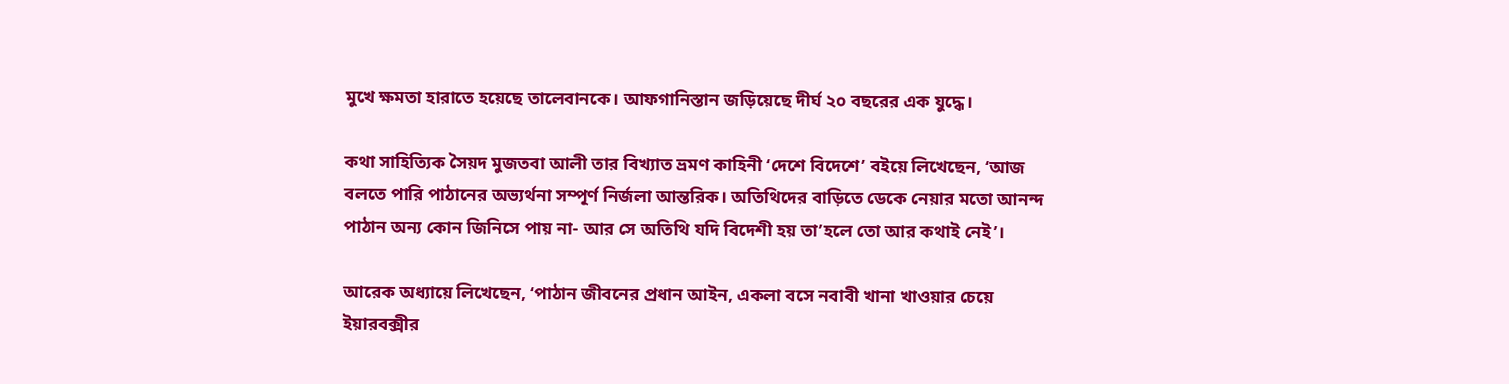মুখে ক্ষমতা হারাতে হয়েছে তালেবানকে। আফগানিস্তান জড়িয়েছে দীর্ঘ ২০ বছরের এক যুদ্ধে।

কথা সাহিত্যিক সৈয়দ মুজতবা আলী তার বিখ্যাত ভ্রমণ কাহিনী ‘দেশে বিদেশে’ বইয়ে লিখেছেন, ‘আজ বলতে পারি পাঠানের অভ্যর্থনা সম্পূর্ণ নির্জলা আন্তরিক। অতিথিদের বাড়িতে ডেকে নেয়ার মতো আনন্দ পাঠান অন্য কোন জিনিসে পায় না- আর সে অতিথি যদি বিদেশী হয় তা’হলে তো আর কথাই নেই’।

আরেক অধ্যায়ে লিখেছেন, ‘পাঠান জীবনের প্রধান আইন, একলা বসে নবাবী খানা খাওয়ার চেয়ে ইয়ারবক্সীর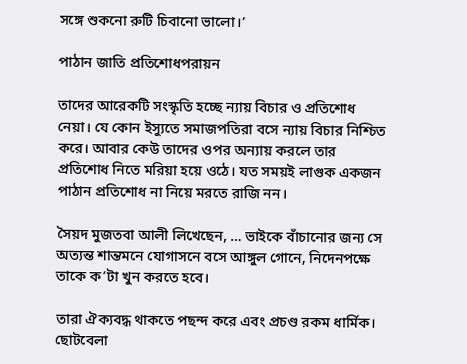সঙ্গে শুকনো রুটি চিবানো ভালো।’

পাঠান জাতি প্রতিশোধপরায়ন

তাদের আরেকটি সংস্কৃতি হচ্ছে ন্যায় বিচার ও প্রতিশোধ নেয়া। যে কোন ইস্যুতে সমাজপতিরা বসে ন্যায় বিচার নিশ্চিত করে। আবার কেউ তাদের ওপর অন্যায় করলে তার প্রতিশোধ নিতে মরিয়া হয়ে ওঠে। যত সময়ই লাগুক একজন পাঠান প্রতিশোধ না নিয়ে মরতে রাজি নন।

সৈয়দ মুজতবা আলী লিখেছেন, … ভাইকে বাঁচানোর জন্য সে অত্যন্ত শান্তমনে যোগাসনে বসে আঙ্গুল গোনে, নিদেনপক্ষে তাকে ক’টা খুন করতে হবে।

তারা ঐক্যবদ্ধ থাকতে পছন্দ করে এবং প্রচণ্ড রকম ধার্মিক। ছোটবেলা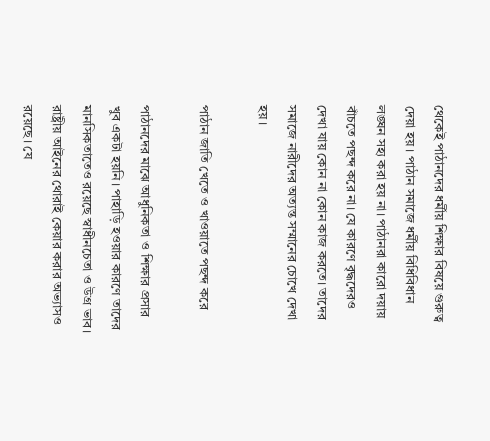থেকেই পাঠানদের ধর্মীয় শিক্ষার বিষয়ে গুরুত্ব দেয়া হয়। পাঠান সমাজে ধর্মীয় বিধিবিধান লঙ্ঘন সহ্য করা হয় না। পাঠানরা কারো দয়ায় বাঁচতে পছন্দ করে না। যে কারণে বৃদ্ধদেরও দেখা যায় কোন না কোন কাজ করতে। তাদের সমাজে নারীদের অত্যন্ত সম্মানের চোখে দেখা হয়।

পাঠান জাতি খেতে ও খাওয়াতে পছন্দ করে

পাঠানদের মাঝে আধুনিকতা ও শিক্ষার প্রসার খুব একটা হয়নি। পাহাড়ি হওয়ার কারণে তাদের মানসিকতাতেও রয়েছে স্বাধীনচেতা ও উগ্র ভাব। রাষ্ট্রীয় আইনের থোরাই কেয়ার করার অভ্যাসও রয়েছে। যে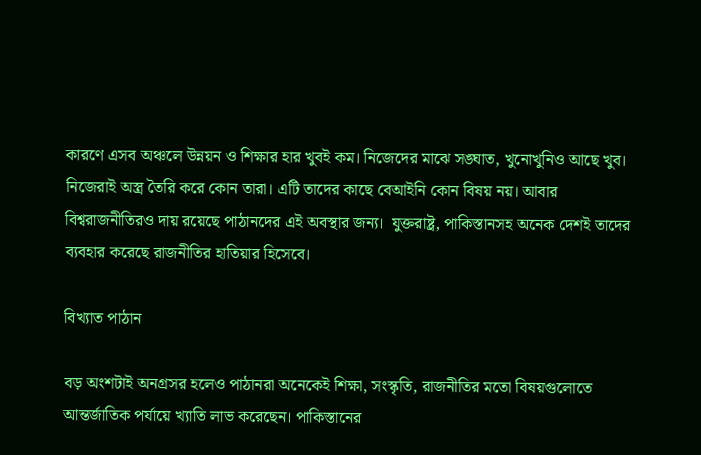কারণে এসব অঞ্চলে উন্নয়ন ও শিক্ষার হার খুবই কম। নিজেদের মাঝে সঙ্ঘাত, খুনোখুনিও আছে খুব। নিজেরাই অস্ত্র তৈরি করে কোন তারা। এটি তাদের কাছে বেআইনি কোন বিষয় নয়। আবার বিশ্বরাজনীতিরও দায় রয়েছে পাঠানদের এই অবস্থার জন্য।  যুক্তরাষ্ট্র, পাকিস্তানসহ অনেক দেশই তাদের ব্যবহার করেছে রাজনীতির হাতিয়ার হিসেবে।

বিখ্যাত পাঠান

বড় অংশটাই অনগ্রসর হলেও পাঠানরা অনেকেই শিক্ষা, সংস্কৃতি, রাজনীতির মতো বিষয়গুলোতে আন্তর্জাতিক পর্যায়ে খ্যাতি লাভ করেছেন। পাকিস্তানের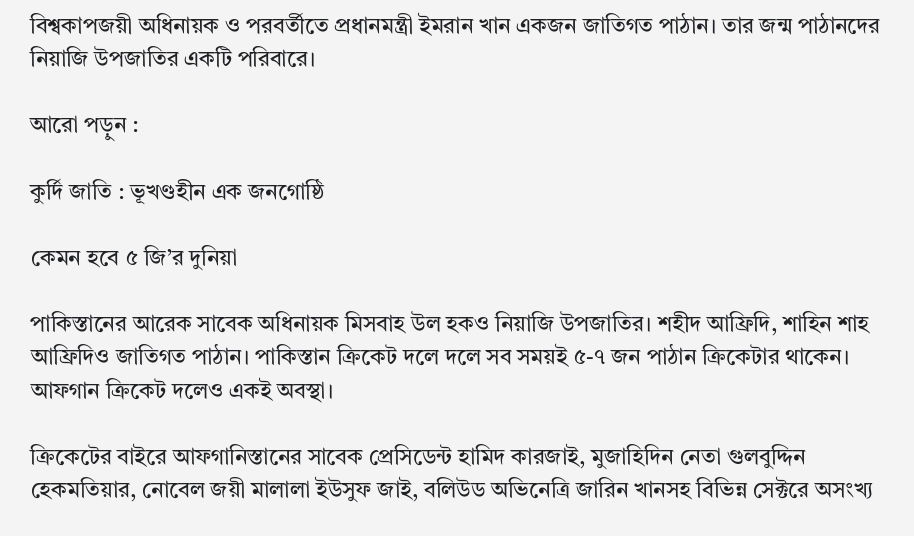বিশ্বকাপজয়ী অধিনায়ক ও পরবর্তীতে প্রধানমন্ত্রী ইমরান খান একজন জাতিগত পাঠান। তার জন্ম পাঠানদের নিয়াজি উপজাতির একটি পরিবারে।

আরো পড়ুন :

কুর্দি জাতি : ভূখণ্ডহীন এক জনগোষ্ঠি

কেমন হবে ৫ জি’র দুনিয়া

পাকিস্তানের আরেক সাবেক অধিনায়ক মিসবাহ উল হকও নিয়াজি উপজাতির। শহীদ আফ্রিদি, শাহিন শাহ আফ্রিদিও জাতিগত পাঠান। পাকিস্তান ক্রিকেট দলে দলে সব সময়ই ৫-৭ জন পাঠান ক্রিকেটার থাকেন। আফগান ক্রিকেট দলেও একই অবস্থা।

ক্রিকেটের বাইরে আফগানিস্তানের সাবেক প্রেসিডেন্ট হামিদ কারজাই, মুজাহিদিন নেতা গুলবুদ্দিন হেকমতিয়ার, নোবেল জয়ী মালালা ইউসুফ জাই, বলিউড অভিনেত্রি জারিন খানসহ বিভিন্ন সেক্টরে অসংখ্য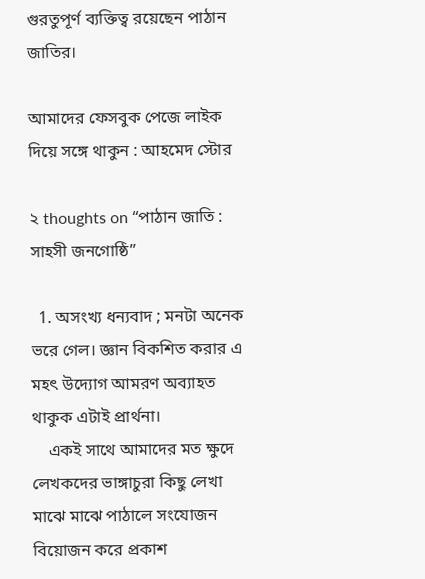গুরতুপূর্ণ ব্যক্তিত্ব রয়েছেন পাঠান জাতির।

আমাদের ফেসবুক পেজে লাইক দিয়ে সঙ্গে থাকুন : আহমেদ স্টোর

২ thoughts on “পাঠান জাতি : সাহসী জনগোষ্ঠি”

  1. অসংখ্য ধন্যবাদ ; মনটা অনেক ভরে গেল। জ্ঞান বিকশিত করার এ মহৎ উদ্যোগ আমরণ অব্যাহত থাকুক এটাই প্রার্থনা।
    একই সাথে আমাদের মত ক্ষুদে লেখকদের ভাঙ্গাচুরা কিছু লেখা মাঝে মাঝে পাঠালে সংযোজন বিয়োজন করে প্রকাশ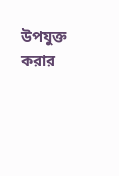উপযুক্ত করার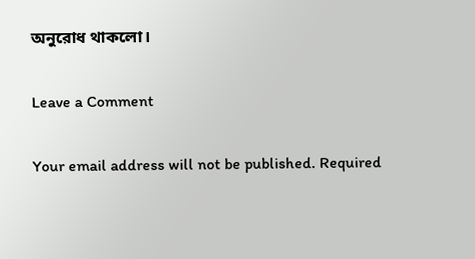অনুরোধ থাকলো।

Leave a Comment

Your email address will not be published. Required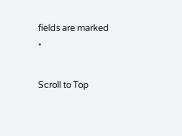fields are marked *

Scroll to Top